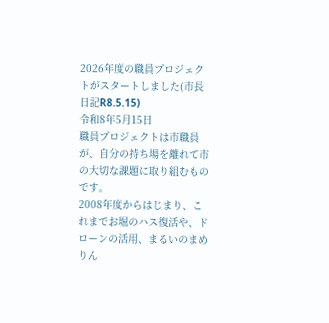2026年度の職員プロジェクトがスタートしました(市長日記R8.5.15)
令和8年5月15日
職員プロジェクトは市職員が、自分の持ち場を離れて市の大切な課題に取り組むものです。
2008年度からはじまり、これまでお堀のハス復活や、ドローンの活用、まるいのまめりん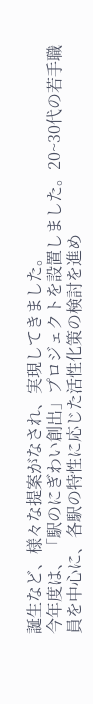誕生など、様々な提案がなされ、実現してきました。
今年度は、「駅のにぎわい創出」プロジェクトを設置しました。20~30代の若手職員を中心に、各駅の特性に応じた活性化策の検討を進め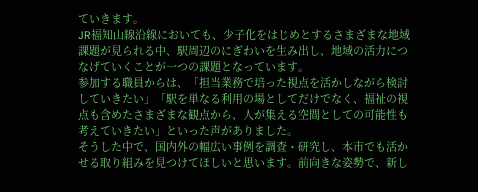ていきます。
JR福知山線沿線においても、少子化をはじめとするさまざまな地域課題が見られる中、駅周辺のにぎわいを生み出し、地域の活力につなげていくことが一つの課題となっています。
参加する職員からは、「担当業務で培った視点を活かしながら検討していきたい」「駅を単なる利用の場としてだけでなく、福祉の視点も含めたさまざまな観点から、人が集える空間としての可能性も考えていきたい」といった声がありました。
そうした中で、国内外の幅広い事例を調査・研究し、本市でも活かせる取り組みを見つけてほしいと思います。前向きな姿勢で、新し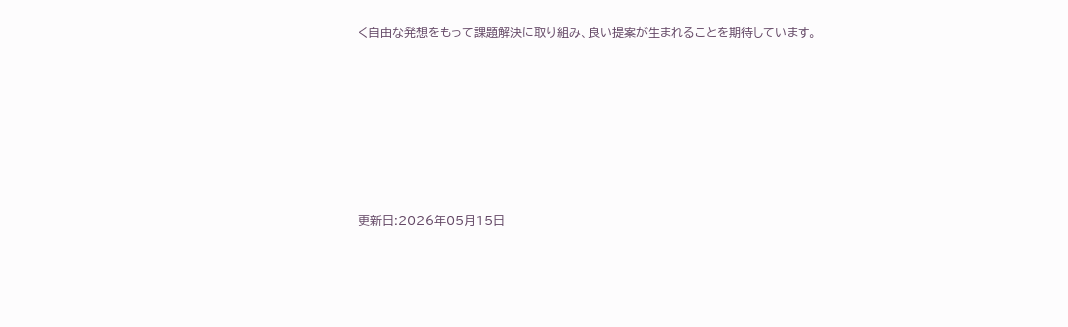く自由な発想をもって課題解決に取り組み、良い提案が生まれることを期待しています。







更新日:2026年05月15日